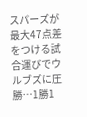スパーズが最大47点差をつける試合運びでウルブズに圧勝…1勝1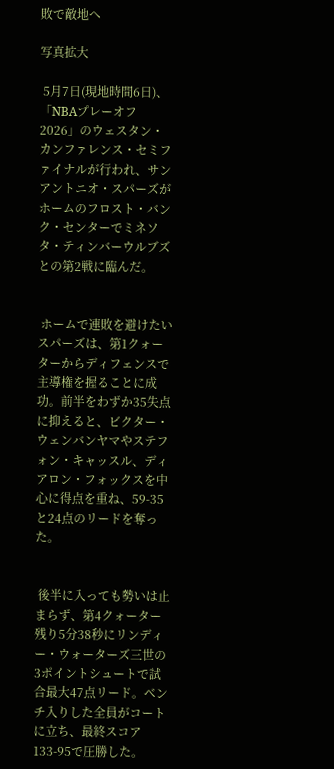敗で敵地へ

写真拡大

 5月7日(現地時間6日)、「NBAプレーオフ2026」のウェスタン・カンファレンス・セミファイナルが行われ、サンアントニオ・スパーズがホームのフロスト・バンク・センターでミネソタ・ティンバーウルブズとの第2戦に臨んだ。


 ホームで連敗を避けたいスパーズは、第1クォーターからディフェンスで主導権を握ることに成功。前半をわずか35失点に抑えると、ビクター・ウェンバンヤマやステフォン・キャッスル、ディアロン・フォックスを中心に得点を重ね、59-35と24点のリードを奪った。


 後半に入っても勢いは止まらず、第4クォーター残り5分38秒にリンディー・ウォーターズ三世の3ポイントシュートで試合最大47点リード。ベンチ入りした全員がコートに立ち、最終スコア133-95で圧勝した。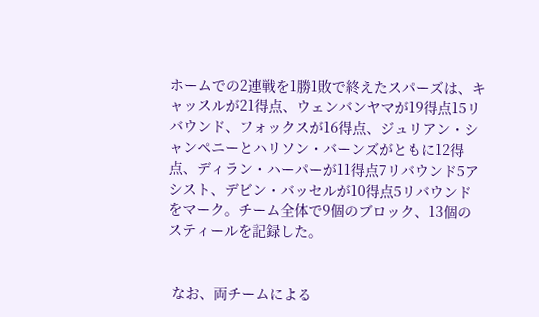ホームでの2連戦を1勝1敗で終えたスパーズは、キャッスルが21得点、ウェンバンヤマが19得点15リバウンド、フォックスが16得点、ジュリアン・シャンペニーとハリソン・バーンズがともに12得点、ディラン・ハーパーが11得点7リバウンド5アシスト、デビン・バッセルが10得点5リバウンドをマーク。チーム全体で9個のブロック、13個のスティールを記録した。


 なお、両チームによる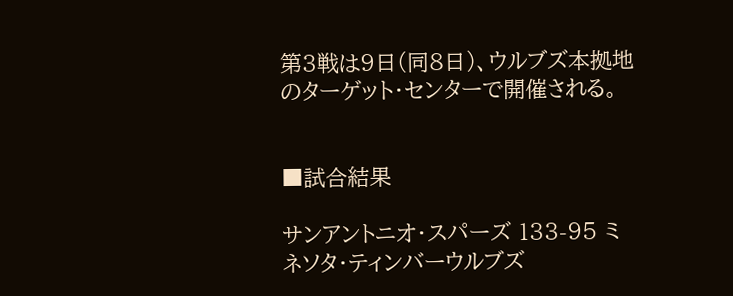第3戦は9日(同8日)、ウルブズ本拠地のターゲット・センターで開催される。


■試合結果

サンアントニオ・スパーズ 133-95 ミネソタ・ティンバーウルブズ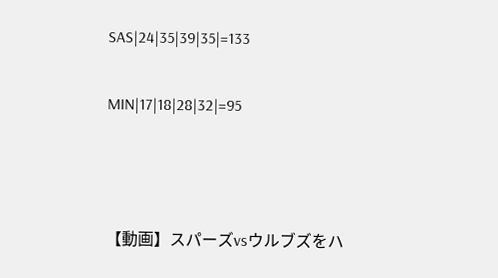SAS|24|35|39|35|=133

MIN|17|18|28|32|=95



【動画】スパーズvsウルブズをハ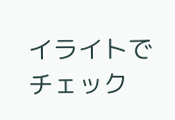イライトでチェック